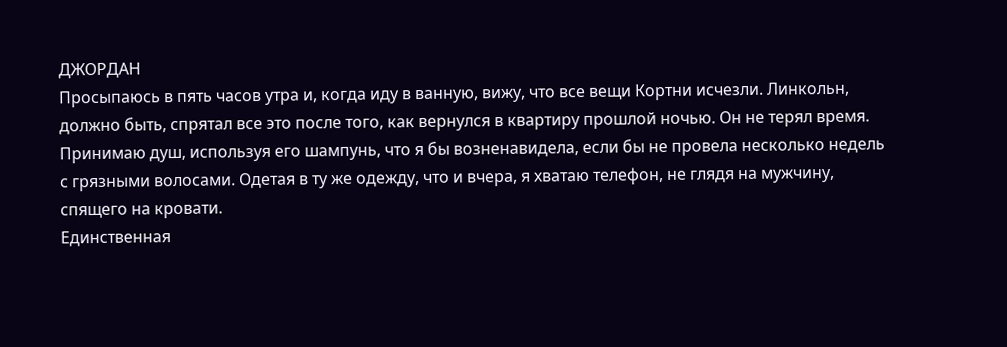ДЖОРДАН
Просыпаюсь в пять часов утра и, когда иду в ванную, вижу, что все вещи Кортни исчезли. Линкольн, должно быть, спрятал все это после того, как вернулся в квартиру прошлой ночью. Он не терял время.
Принимаю душ, используя его шампунь, что я бы возненавидела, если бы не провела несколько недель с грязными волосами. Одетая в ту же одежду, что и вчера, я хватаю телефон, не глядя на мужчину, спящего на кровати.
Единственная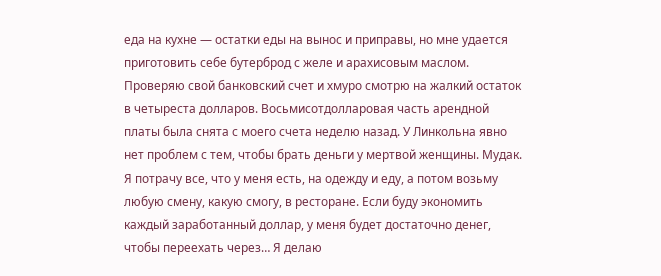еда на кухне — остатки еды на вынос и приправы, но мне удается приготовить себе бутерброд с желе и арахисовым маслом. Проверяю свой банковский счет и хмуро смотрю на жалкий остаток в четыреста долларов. Восьмисотдолларовая часть арендной платы была снята с моего счета неделю назад. У Линкольна явно нет проблем с тем, чтобы брать деньги у мертвой женщины. Мудак.
Я потрачу все, что у меня есть, на одежду и еду, а потом возьму любую смену, какую смогу, в ресторане. Если буду экономить каждый заработанный доллар, у меня будет достаточно денег, чтобы переехать через… Я делаю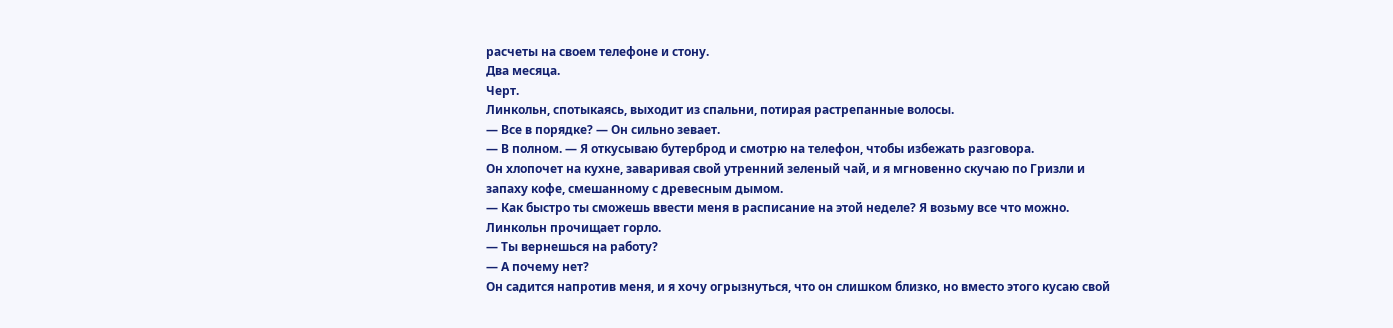расчеты на своем телефоне и стону.
Два месяца.
Черт.
Линкольн, спотыкаясь, выходит из спальни, потирая растрепанные волосы.
— Все в порядке? — Он сильно зевает.
— В полном. — Я откусываю бутерброд и смотрю на телефон, чтобы избежать разговора.
Он хлопочет на кухне, заваривая свой утренний зеленый чай, и я мгновенно скучаю по Гризли и запаху кофе, смешанному с древесным дымом.
— Как быстро ты сможешь ввести меня в расписание на этой неделе? Я возьму все что можно.
Линкольн прочищает горло.
— Ты вернешься на работу?
— А почему нет?
Он садится напротив меня, и я хочу огрызнуться, что он слишком близко, но вместо этого кусаю свой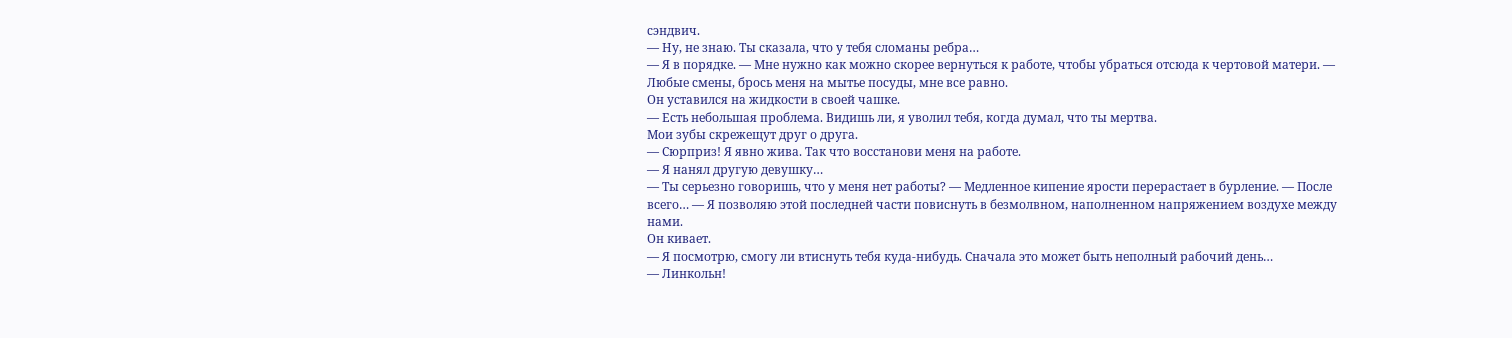сэндвич.
— Ну, не знаю. Ты сказала, что у тебя сломаны ребра…
— Я в порядке. — Мне нужно как можно скорее вернуться к работе, чтобы убраться отсюда к чертовой матери. — Любые смены, брось меня на мытье посуды, мне все равно.
Он уставился на жидкости в своей чашке.
— Есть небольшая проблема. Видишь ли, я уволил тебя, когда думал, что ты мертва.
Мои зубы скрежещут друг о друга.
— Сюрприз! Я явно жива. Так что восстанови меня на работе.
— Я нанял другую девушку…
— Ты серьезно говоришь, что у меня нет работы? — Медленное кипение ярости перерастает в бурление. — После всего… — Я позволяю этой последней части повиснуть в безмолвном, наполненном напряжением воздухе между нами.
Он кивает.
— Я посмотрю, смогу ли втиснуть тебя куда-нибудь. Сначала это может быть неполный рабочий день…
— Линкольн!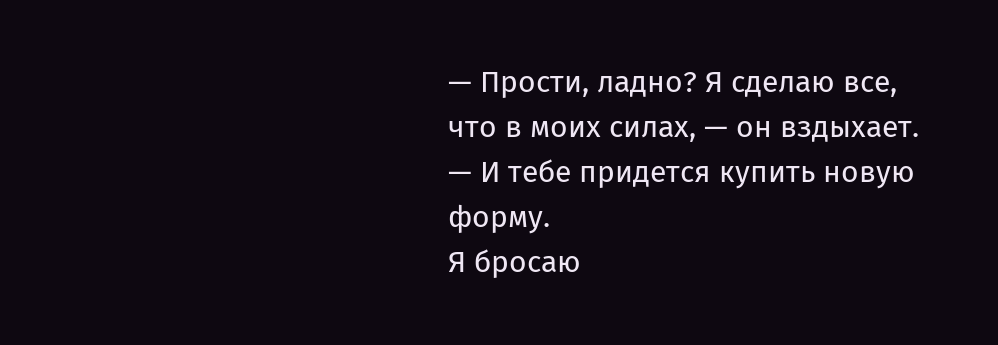— Прости, ладно? Я сделаю все, что в моих силах, — он вздыхает. — И тебе придется купить новую форму.
Я бросаю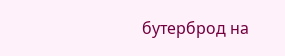бутерброд на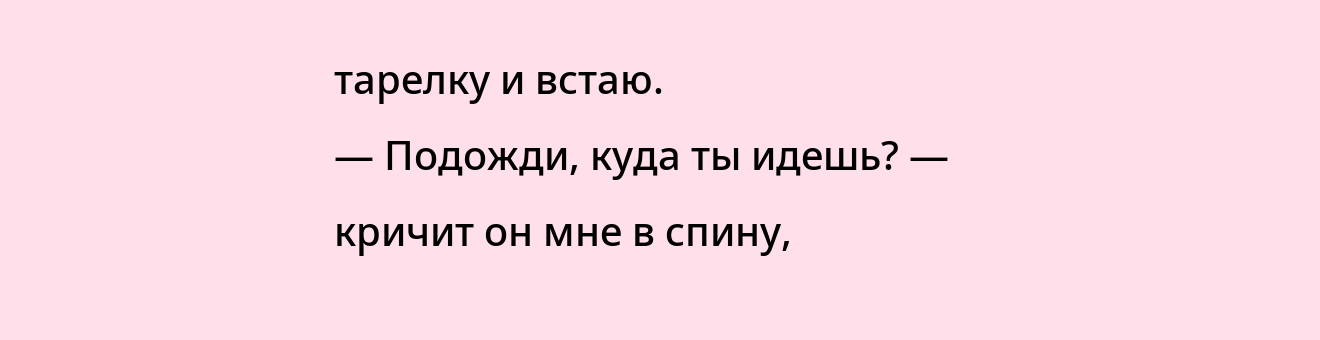тарелку и встаю.
— Подожди, куда ты идешь? — кричит он мне в спину,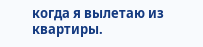когда я вылетаю из квартиры.